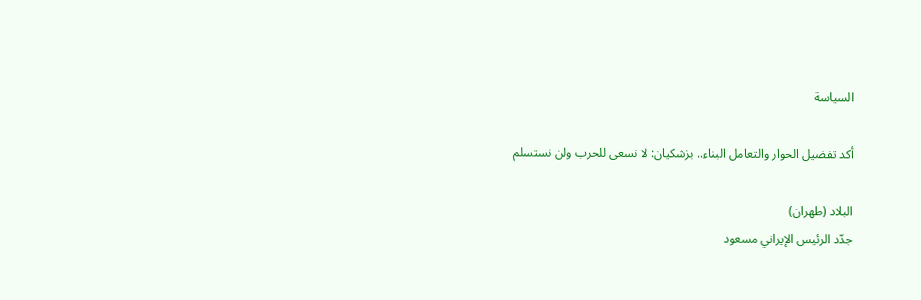السياسة

أكد تفضيل الحوار والتعامل البناء.. بزشكيان: لا نسعى للحرب ولن نستسلم

البلاد (طهران)
جدّد الرئيس الإيراني مسعود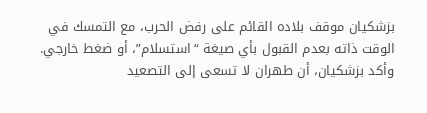بزشكيان موقف بلاده القائم على رفض الحرب، مع التمسك في الوقت ذاته بعدم القبول بأي صيغة “استسلام”، أو ضغط خارجي.
وأكد بزشكيان، أن طهران لا تسعى إلى التصعيد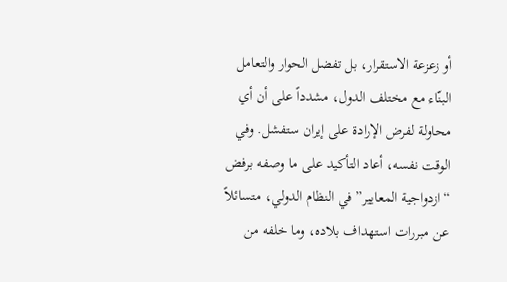أو زعزعة الاستقرار، بل تفضل الحوار والتعامل البنّاء مع مختلف الدول، مشدداً على أن أي محاولة لفرض الإرادة على إيران ستفشل. وفي الوقت نفسه، أعاد التأكيد على ما وصفه برفض “ازدواجية المعايير” في النظام الدولي، متسائلاً عن مبررات استهداف بلاده، وما خلفه من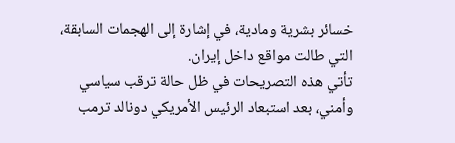خسائر بشرية ومادية، في إشارة إلى الهجمات السابقة، التي طالت مواقع داخل إيران.
تأتي هذه التصريحات في ظل حالة ترقب سياسي وأمني، بعد استبعاد الرئيس الأمريكي دونالد ترمب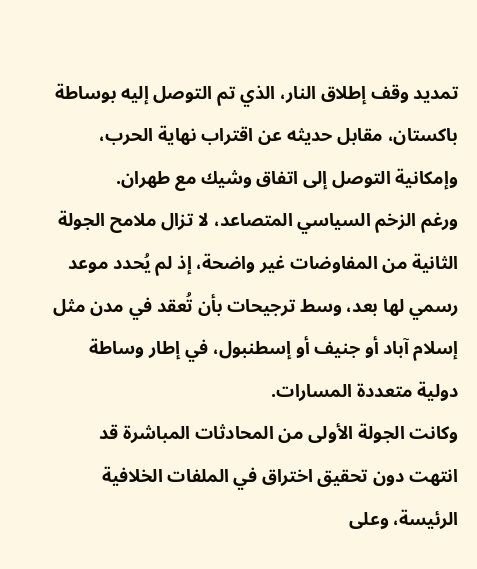تمديد وقف إطلاق النار، الذي تم التوصل إليه بوساطة باكستان، مقابل حديثه عن اقتراب نهاية الحرب، وإمكانية التوصل إلى اتفاق وشيك مع طهران.
ورغم الزخم السياسي المتصاعد، لا تزال ملامح الجولة الثانية من المفاوضات غير واضحة، إذ لم يُحدد موعد رسمي لها بعد، وسط ترجيحات بأن تُعقد في مدن مثل إسلام آباد أو جنيف أو إسطنبول، في إطار وساطة دولية متعددة المسارات.
وكانت الجولة الأولى من المحادثات المباشرة قد انتهت دون تحقيق اختراق في الملفات الخلافية الرئيسة، وعلى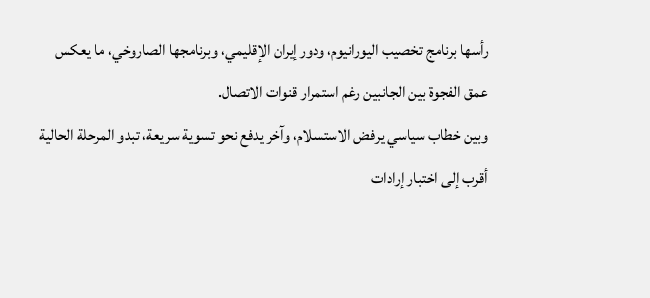رأسها برنامج تخصيب اليورانيوم، ودور إيران الإقليمي، وبرنامجها الصاروخي، ما يعكس عمق الفجوة بين الجانبين رغم استمرار قنوات الاتصال.
وبين خطاب سياسي يرفض الاستسلام، وآخر يدفع نحو تسوية سريعة، تبدو المرحلة الحالية أقرب إلى اختبار إرادات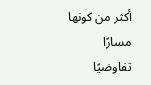أكثر من كونها مسارًا تفاوضيًا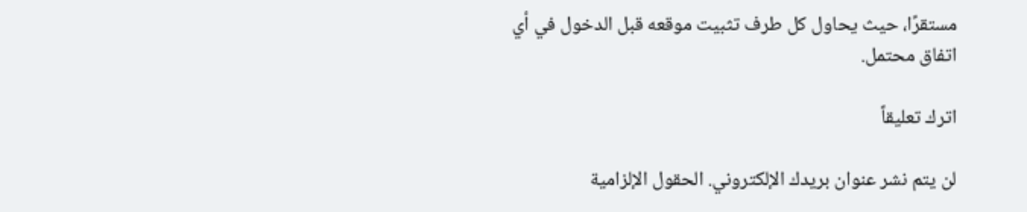مستقرًا، حيث يحاول كل طرف تثبيت موقعه قبل الدخول في أي اتفاق محتمل.

اترك تعليقاً

لن يتم نشر عنوان بريدك الإلكتروني. الحقول الإلزامية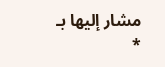مشار إليها بـ *